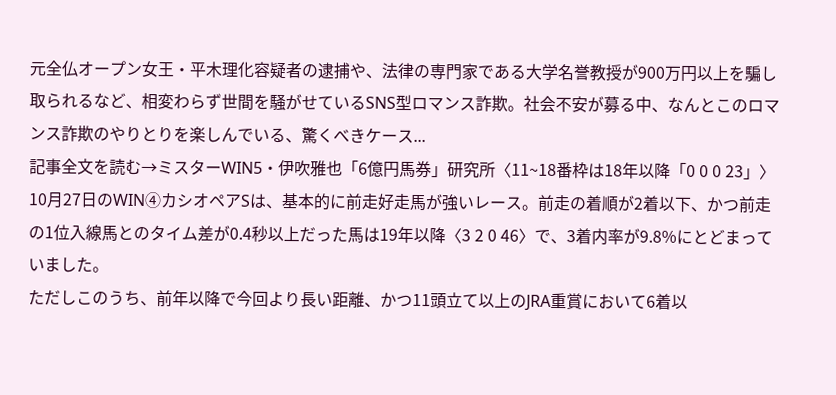元全仏オープン女王・平木理化容疑者の逮捕や、法律の専門家である大学名誉教授が900万円以上を騙し取られるなど、相変わらず世間を騒がせているSNS型ロマンス詐欺。社会不安が募る中、なんとこのロマンス詐欺のやりとりを楽しんでいる、驚くべきケース...
記事全文を読む→ミスターWIN5・伊吹雅也「6億円馬券」研究所〈11~18番枠は18年以降「0 0 0 23」〉
10月27日のWIN④カシオペアSは、基本的に前走好走馬が強いレース。前走の着順が2着以下、かつ前走の1位入線馬とのタイム差が0.4秒以上だった馬は19年以降〈3 2 0 46〉で、3着内率が9.8%にとどまっていました。
ただしこのうち、前年以降で今回より長い距離、かつ11頭立て以上のJRA重賞において6着以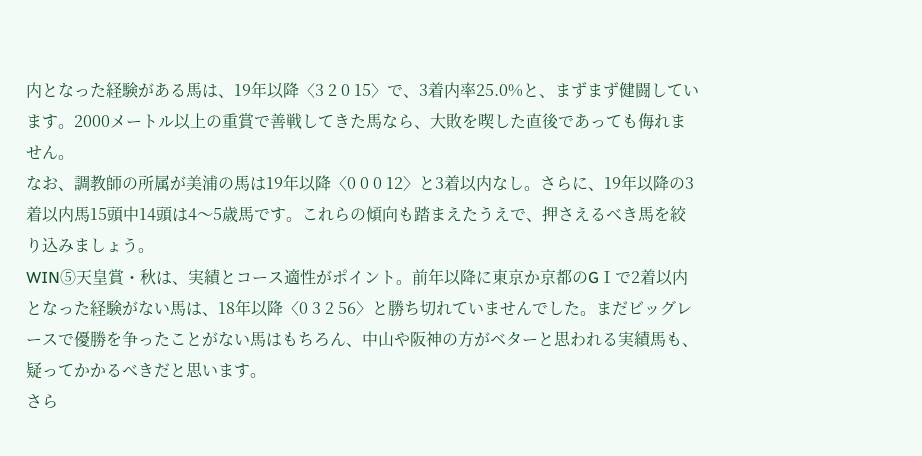内となった経験がある馬は、19年以降〈3 2 0 15〉で、3着内率25.0%と、まずまず健闘しています。2000メートル以上の重賞で善戦してきた馬なら、大敗を喫した直後であっても侮れません。
なお、調教師の所属が美浦の馬は19年以降〈0 0 0 12〉と3着以内なし。さらに、19年以降の3着以内馬15頭中14頭は4〜5歳馬です。これらの傾向も踏まえたうえで、押さえるべき馬を絞り込みましょう。
WIN⑤天皇賞・秋は、実績とコース適性がポイント。前年以降に東京か京都のGⅠで2着以内となった経験がない馬は、18年以降〈0 3 2 56〉と勝ち切れていませんでした。まだビッグレースで優勝を争ったことがない馬はもちろん、中山や阪神の方がベターと思われる実績馬も、疑ってかかるべきだと思います。
さら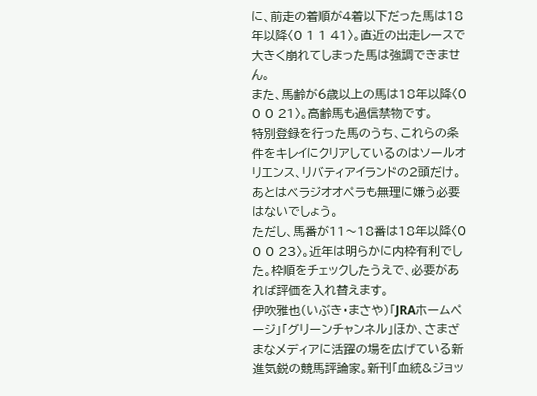に、前走の着順が4着以下だった馬は18年以降〈0 1 1 41〉。直近の出走レースで大きく崩れてしまった馬は強調できません。
また、馬齢が6歳以上の馬は18年以降〈0 0 0 21〉。高齢馬も過信禁物です。
特別登録を行った馬のうち、これらの条件をキレイにクリアしているのはソールオリエンス、リバティアイランドの2頭だけ。あとはベラジオオペラも無理に嫌う必要はないでしょう。
ただし、馬番が11〜18番は18年以降〈0 0 0 23〉。近年は明らかに内枠有利でした。枠順をチェックしたうえで、必要があれば評価を入れ替えます。
伊吹雅也(いぶき・まさや)「JRAホームページ」「グリーンチャンネル」ほか、さまざまなメディアに活躍の場を広げている新進気鋭の競馬評論家。新刊「血統&ジョッ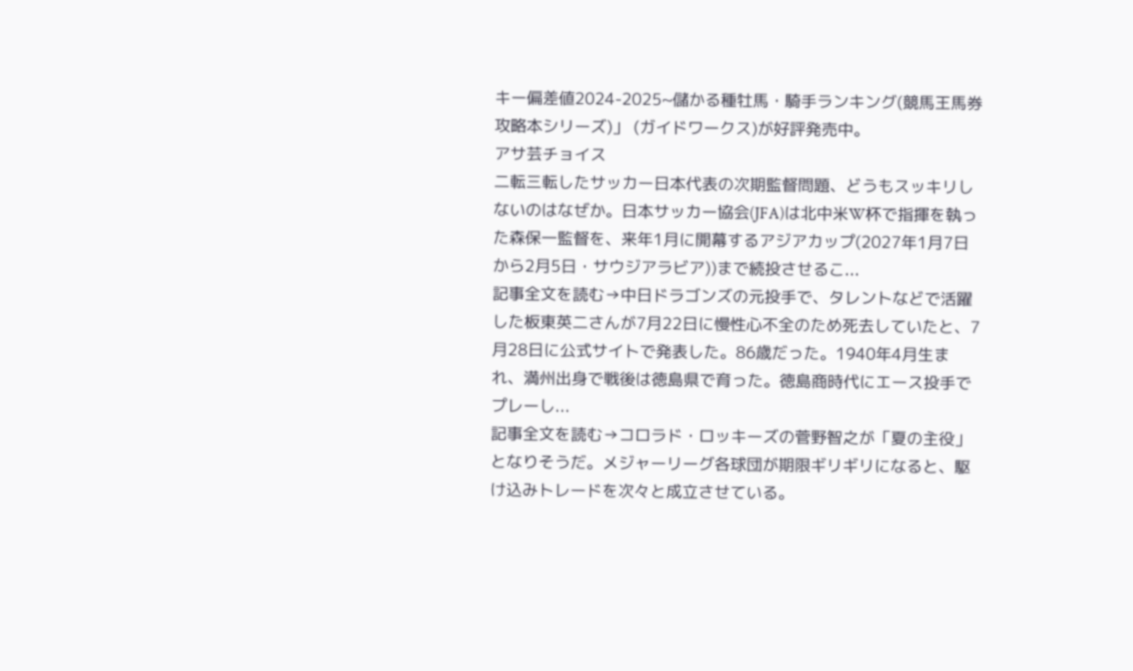キー偏差値2024-2025~儲かる種牡馬・騎手ランキング(競馬王馬券攻略本シリーズ)」 (ガイドワークス)が好評発売中。
アサ芸チョイス
二転三転したサッカー日本代表の次期監督問題、どうもスッキリしないのはなぜか。日本サッカー協会(JFA)は北中米W杯で指揮を執った森保一監督を、来年1月に開幕するアジアカップ(2027年1月7日から2月5日・サウジアラビア))まで続投させるこ...
記事全文を読む→中日ドラゴンズの元投手で、タレントなどで活躍した板東英二さんが7月22日に慢性心不全のため死去していたと、7月28日に公式サイトで発表した。86歳だった。1940年4月生まれ、満州出身で戦後は徳島県で育った。徳島商時代にエース投手でプレーし...
記事全文を読む→コロラド・ロッキーズの菅野智之が「夏の主役」となりそうだ。メジャーリーグ各球団が期限ギリギリになると、駆け込みトレードを次々と成立させている。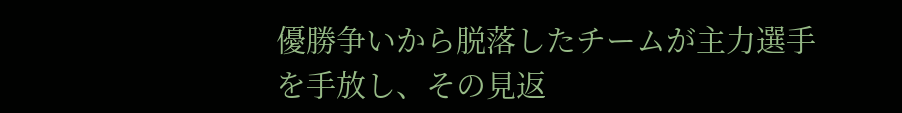優勝争いから脱落したチームが主力選手を手放し、その見返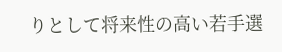りとして将来性の高い若手選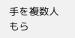手を複数人もら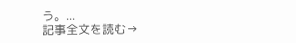う。...
記事全文を読む→